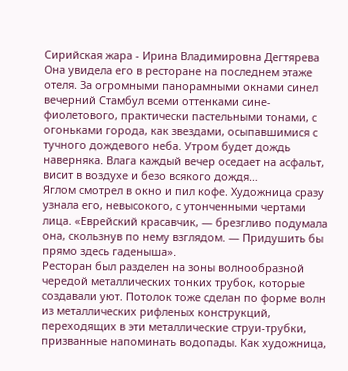Сирийская жара - Ирина Владимировна Дегтярева
Она увидела его в ресторане на последнем этаже отеля. За огромными панорамными окнами синел вечерний Стамбул всеми оттенками сине-фиолетового, практически пастельными тонами, с огоньками города, как звездами, осыпавшимися с тучного дождевого неба. Утром будет дождь наверняка. Влага каждый вечер оседает на асфальт, висит в воздухе и безо всякого дождя…
Яглом смотрел в окно и пил кофе. Художница сразу узнала его, невысокого, с утонченными чертами лица. «Еврейский красавчик, — брезгливо подумала она, скользнув по нему взглядом. — Придушить бы прямо здесь гаденыша».
Ресторан был разделен на зоны волнообразной чередой металлических тонких трубок, которые создавали уют. Потолок тоже сделан по форме волн из металлических рифленых конструкций, переходящих в эти металлические струи-трубки, призванные напоминать водопады. Как художница,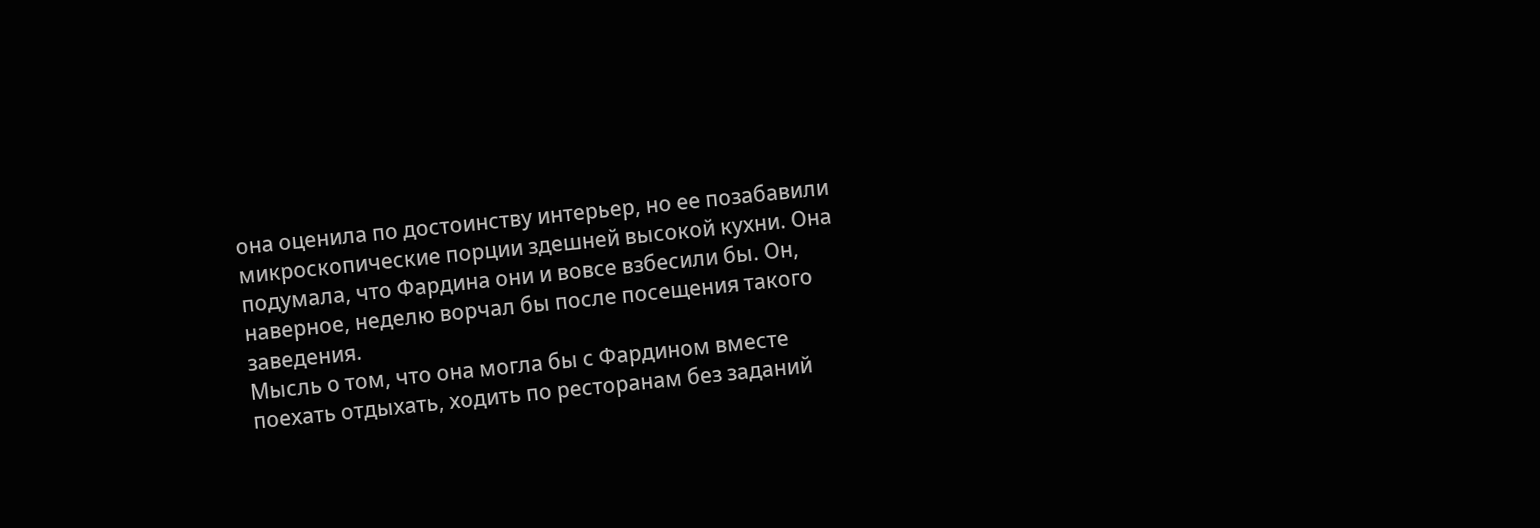она оценила по достоинству интерьер, но ее позабавили микроскопические порции здешней высокой кухни. Она подумала, что Фардина они и вовсе взбесили бы. Он, наверное, неделю ворчал бы после посещения такого заведения.
Мысль о том, что она могла бы с Фардином вместе поехать отдыхать, ходить по ресторанам без заданий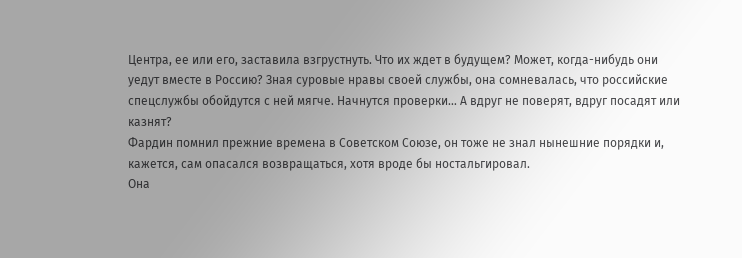Центра, ее или его, заставила взгрустнуть. Что их ждет в будущем? Может, когда-нибудь они уедут вместе в Россию? Зная суровые нравы своей службы, она сомневалась, что российские спецслужбы обойдутся с ней мягче. Начнутся проверки… А вдруг не поверят, вдруг посадят или казнят?
Фардин помнил прежние времена в Советском Союзе, он тоже не знал нынешние порядки и, кажется, сам опасался возвращаться, хотя вроде бы ностальгировал.
Она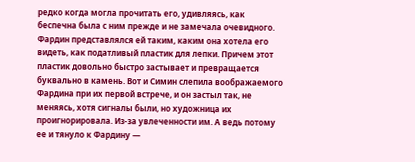редко когда могла прочитать его, удивляясь, как беспечна была с ним прежде и не замечала очевидного. Фардин представлялся ей таким, каким она хотела его видеть, как податливый пластик для лепки. Причем этот пластик довольно быстро застывает и превращается буквально в камень. Вот и Симин слепила воображаемого Фардина при их первой встрече, и он застыл так, не меняясь, хотя сигналы были, но художница их проигнорировала. Из-за увлеченности им. А ведь потому ее и тянуло к Фардину —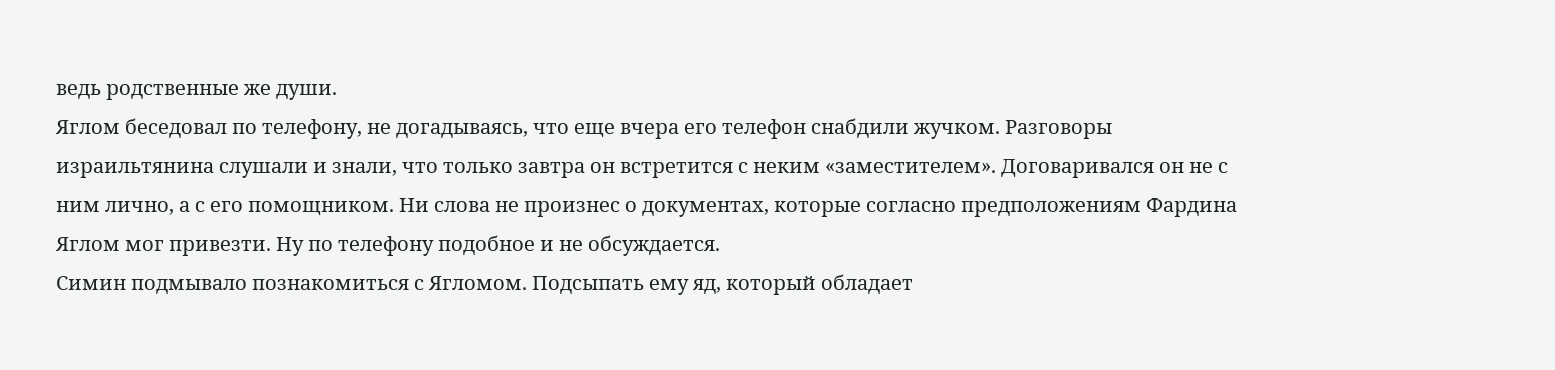ведь родственные же души.
Яглом беседовал по телефону, не догадываясь, что еще вчера его телефон снабдили жучком. Разговоры израильтянина слушали и знали, что только завтра он встретится с неким «заместителем». Договаривался он не с ним лично, а с его помощником. Ни слова не произнес о документах, которые согласно предположениям Фардина Яглом мог привезти. Ну по телефону подобное и не обсуждается.
Симин подмывало познакомиться с Ягломом. Подсыпать ему яд, который обладает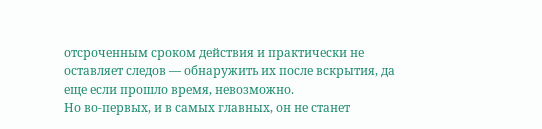отсроченным сроком действия и практически не оставляет следов — обнаружить их после вскрытия, да еще если прошло время, невозможно.
Но во-первых, и в самых главных, он не станет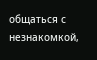общаться с незнакомкой,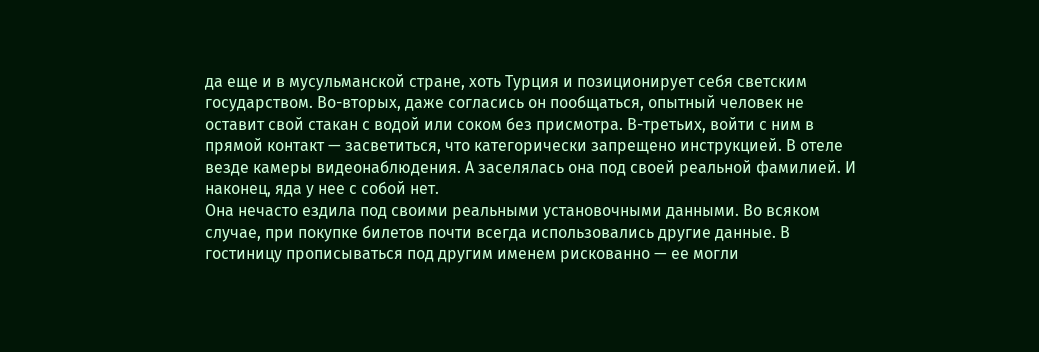да еще и в мусульманской стране, хоть Турция и позиционирует себя светским государством. Во-вторых, даже согласись он пообщаться, опытный человек не оставит свой стакан с водой или соком без присмотра. В-третьих, войти с ним в прямой контакт — засветиться, что категорически запрещено инструкцией. В отеле везде камеры видеонаблюдения. А заселялась она под своей реальной фамилией. И наконец, яда у нее с собой нет.
Она нечасто ездила под своими реальными установочными данными. Во всяком случае, при покупке билетов почти всегда использовались другие данные. В гостиницу прописываться под другим именем рискованно — ее могли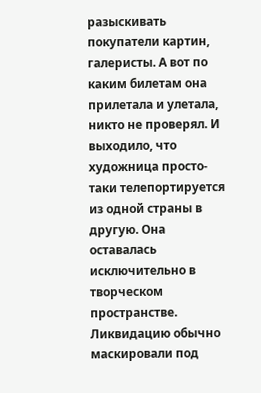разыскивать покупатели картин, галеристы. А вот по каким билетам она прилетала и улетала, никто не проверял. И выходило, что художница просто-таки телепортируется из одной страны в другую. Она оставалась исключительно в творческом пространстве.
Ликвидацию обычно маскировали под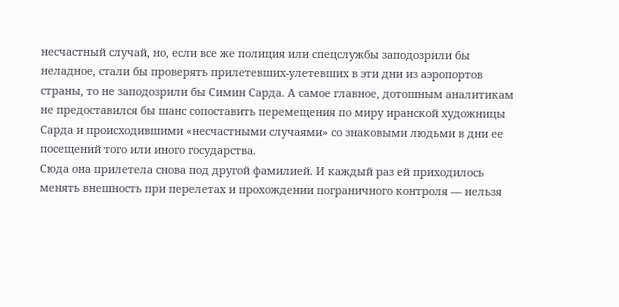несчастный случай, но, если все же полиция или спецслужбы заподозрили бы неладное, стали бы проверять прилетевших-улетевших в эти дни из аэропортов страны, то не заподозрили бы Симин Сарда. А самое главное, дотошным аналитикам не предоставился бы шанс сопоставить перемещения по миру иранской художницы Сарда и происходившими «несчастными случаями» со знаковыми людьми в дни ее посещений того или иного государства.
Сюда она прилетела снова под другой фамилией. И каждый раз ей приходилось менять внешность при перелетах и прохождении пограничного контроля — нельзя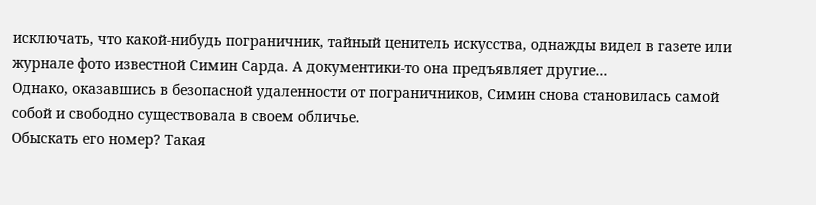исключать, что какой-нибудь пограничник, тайный ценитель искусства, однажды видел в газете или журнале фото известной Симин Сарда. А документики-то она предъявляет другие…
Однако, оказавшись в безопасной удаленности от пограничников, Симин снова становилась самой собой и свободно существовала в своем обличье.
Обыскать его номер? Такая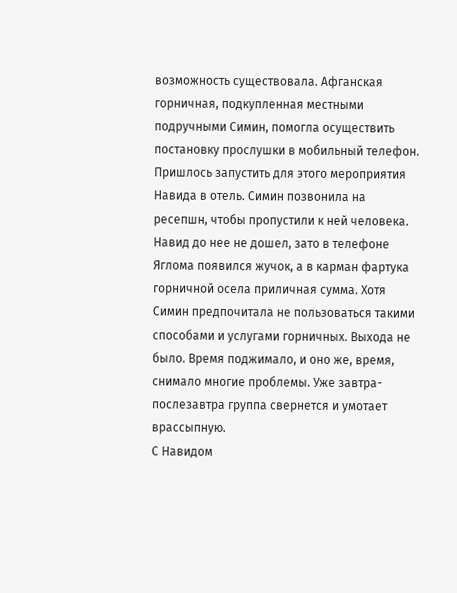возможность существовала. Афганская горничная, подкупленная местными подручными Симин, помогла осуществить постановку прослушки в мобильный телефон. Пришлось запустить для этого мероприятия Навида в отель. Симин позвонила на ресепшн, чтобы пропустили к ней человека. Навид до нее не дошел, зато в телефоне Яглома появился жучок, а в карман фартука горничной осела приличная сумма. Хотя Симин предпочитала не пользоваться такими способами и услугами горничных. Выхода не было. Время поджимало, и оно же, время, снимало многие проблемы. Уже завтра-послезавтра группа свернется и умотает врассыпную.
С Навидом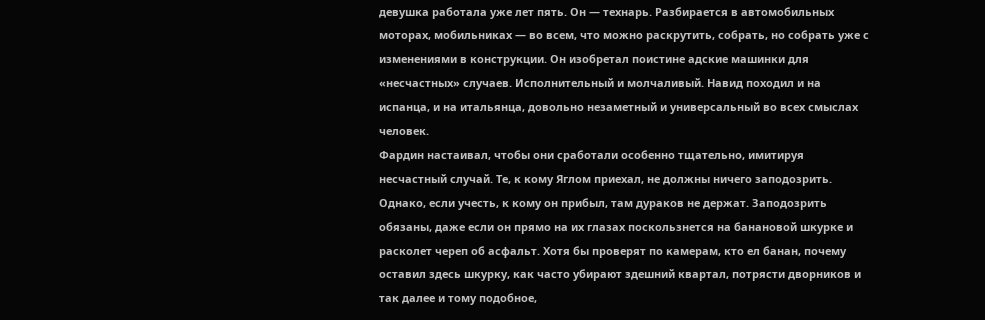девушка работала уже лет пять. Он — технарь. Разбирается в автомобильных моторах, мобильниках — во всем, что можно раскрутить, собрать, но собрать уже с изменениями в конструкции. Он изобретал поистине адские машинки для «несчастных» случаев. Исполнительный и молчаливый. Навид походил и на испанца, и на итальянца, довольно незаметный и универсальный во всех смыслах человек.
Фардин настаивал, чтобы они сработали особенно тщательно, имитируя несчастный случай. Те, к кому Яглом приехал, не должны ничего заподозрить. Однако, если учесть, к кому он прибыл, там дураков не держат. Заподозрить обязаны, даже если он прямо на их глазах поскользнется на банановой шкурке и расколет череп об асфальт. Хотя бы проверят по камерам, кто ел банан, почему оставил здесь шкурку, как часто убирают здешний квартал, потрясти дворников и так далее и тому подобное,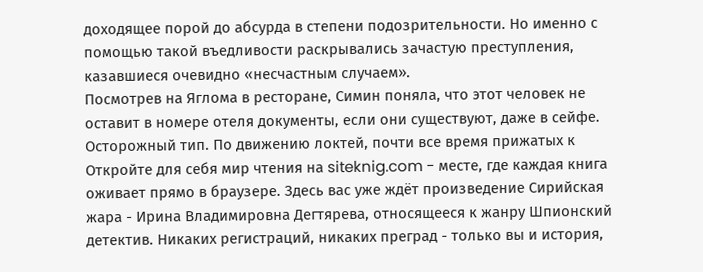доходящее порой до абсурда в степени подозрительности. Но именно с помощью такой въедливости раскрывались зачастую преступления, казавшиеся очевидно «несчастным случаем».
Посмотрев на Яглома в ресторане, Симин поняла, что этот человек не оставит в номере отеля документы, если они существуют, даже в сейфе. Осторожный тип. По движению локтей, почти все время прижатых к
Откройте для себя мир чтения на siteknig.com - месте, где каждая книга оживает прямо в браузере. Здесь вас уже ждёт произведение Сирийская жара - Ирина Владимировна Дегтярева, относящееся к жанру Шпионский детектив. Никаких регистраций, никаких преград - только вы и история,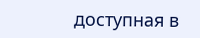доступная в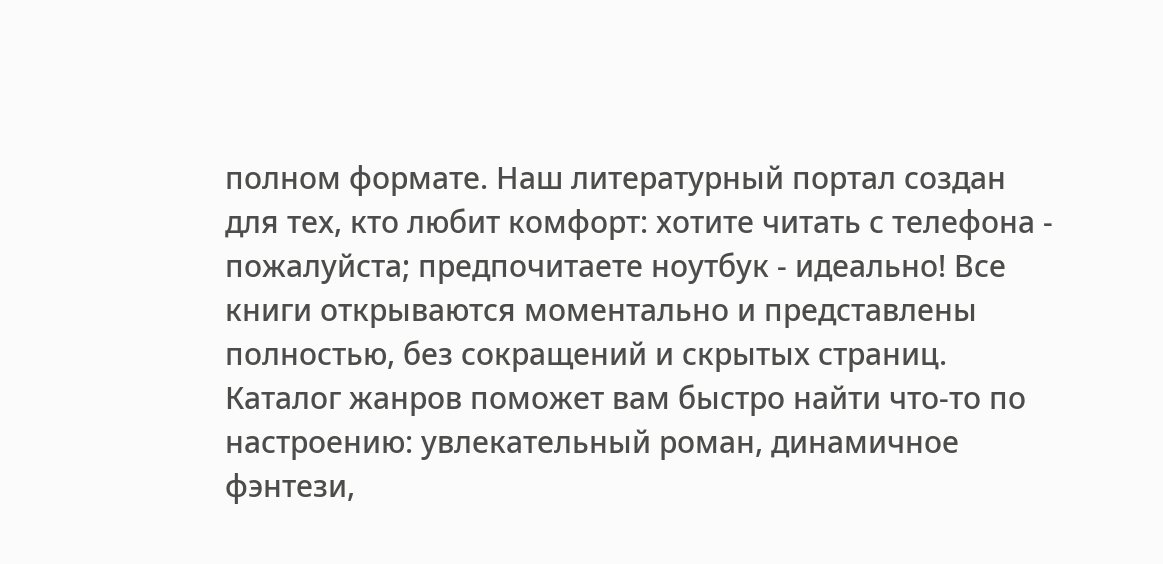полном формате. Наш литературный портал создан для тех, кто любит комфорт: хотите читать с телефона - пожалуйста; предпочитаете ноутбук - идеально! Все книги открываются моментально и представлены полностью, без сокращений и скрытых страниц. Каталог жанров поможет вам быстро найти что-то по настроению: увлекательный роман, динамичное фэнтези,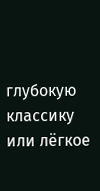глубокую классику или лёгкое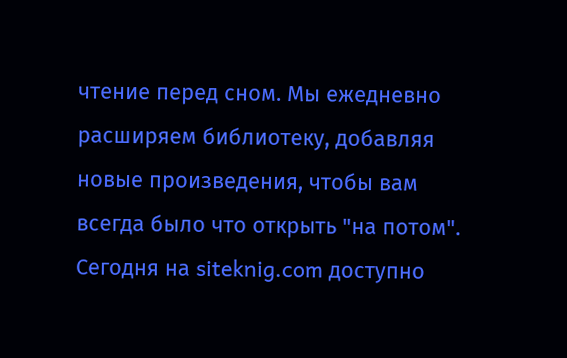чтение перед сном. Мы ежедневно расширяем библиотеку, добавляя новые произведения, чтобы вам всегда было что открыть "на потом". Сегодня на siteknig.com доступно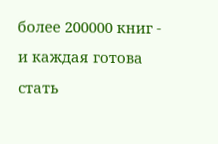более 200000 книг - и каждая готова стать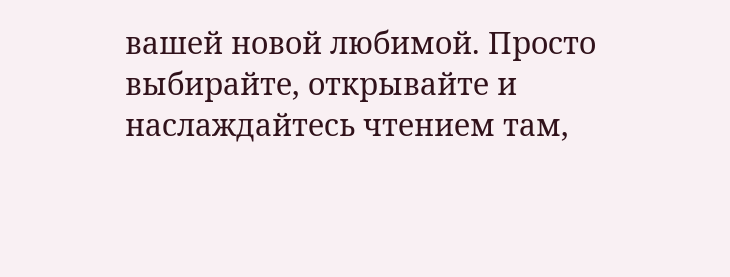вашей новой любимой. Просто выбирайте, открывайте и наслаждайтесь чтением там,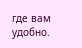где вам удобно.